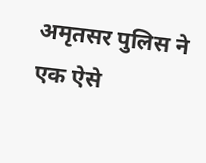अमृतसर पुलिस ने एक ऐसे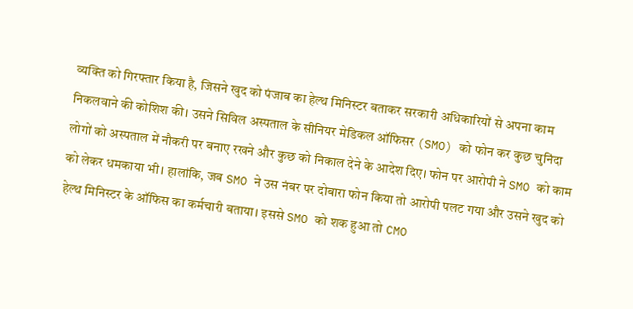व्यक्ति को गिरफ्तार किया है, जिसने खुद को पंजाब का हेल्थ मिनिस्टर बताकर सरकारी अधिकारियों से अपना काम निकलवाने की कोशिश की। उसने सिविल अस्पताल के सीनियर मेडिकल ऑफिसर (SMO) को फोन कर कुछ चुनिंदा लोगों को अस्पताल में नौकरी पर बनाए रखने और कुछ को निकाल देने के आदेश दिए। फोन पर आरोपी ने SMO को काम को लेकर धमकाया भी। हालांकि, जब SMO ने उस नंबर पर दोबारा फोन किया तो आरोपी पलट गया और उसने खुद को हेल्थ मिनिस्टर के ऑफिस का कर्मचारी बताया। इससे SMO को शक हुआ तो CMO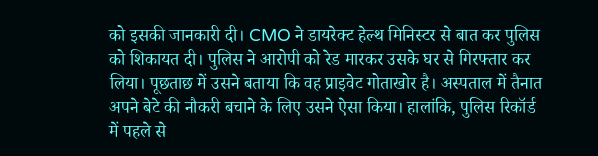को इसकी जानकारी दी। CMO ने डायरेक्ट हेल्थ मिनिस्टर से बात कर पुलिस को शिकायत दी। पुलिस ने आरोपी को रेड मारकर उसके घर से गिरफ्तार कर लिया। पूछताछ में उसने बताया कि वह प्राइवेट गोताखोर है। अस्पताल में तैनात अपने बेटे की नौकरी बचाने के लिए उसने ऐसा किया। हालांकि, पुलिस रिकॉर्ड में पहले से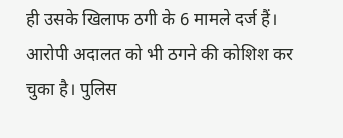ही उसके खिलाफ ठगी के 6 मामले दर्ज हैं। आरोपी अदालत को भी ठगने की कोशिश कर चुका है। पुलिस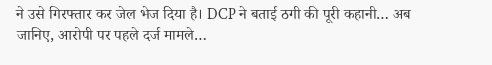ने उसे गिरफ्तार कर जेल भेज दिया है। DCP ने बताई ठगी की पूरी कहानी… अब जानिए, आरोपी पर पहले दर्ज मामले…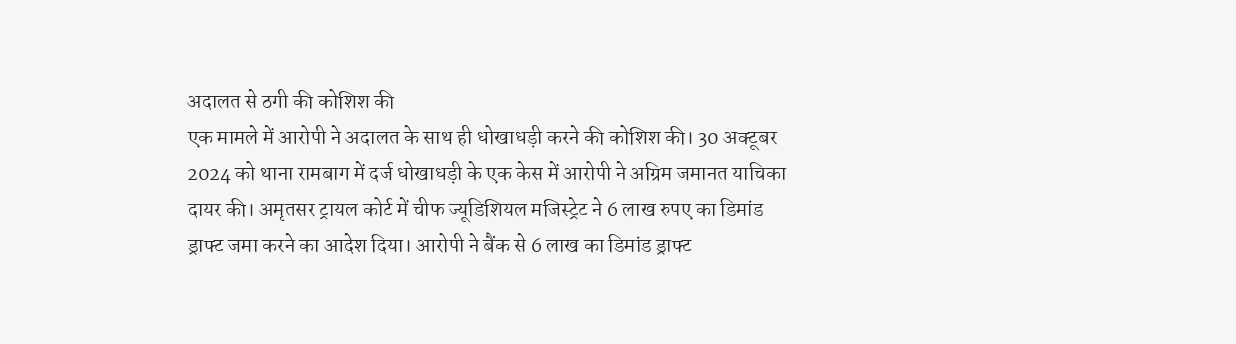अदालत से ठगी की कोशिश की
एक मामले में आरोपी ने अदालत के साथ ही धोखाधड़ी करने की कोशिश की। 30 अक्टूबर 2024 को थाना रामबाग में दर्ज धोखाधड़ी के एक केस में आरोपी ने अग्रिम जमानत याचिका दायर की। अमृतसर ट्रायल कोर्ट में चीफ ज्यूडिशियल मजिस्ट्रेट ने 6 लाख रुपए का डिमांड ड्राफ्ट जमा करने का आदेश दिया। आरोपी ने बैंक से 6 लाख का डिमांड ड्राफ्ट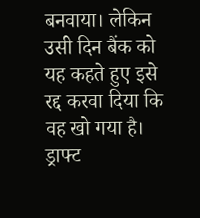बनवाया। लेकिन उसी दिन बैंक को यह कहते हुए इसे रद्द करवा दिया कि वह खो गया है। ड्राफ्ट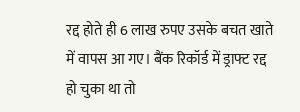रद्द होते ही 6 लाख रुपए उसके बचत खाते में वापस आ गए। बैंक रिकॉर्ड में ड्राफ्ट रद्द हो चुका था तो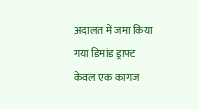अदालत में जमा किया गया डिमांड ड्राफ्ट केवल एक कागज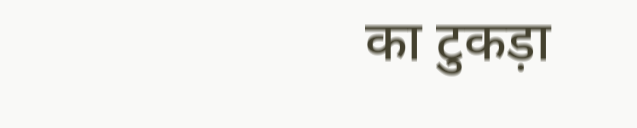का टुकड़ा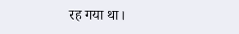रह गया था।